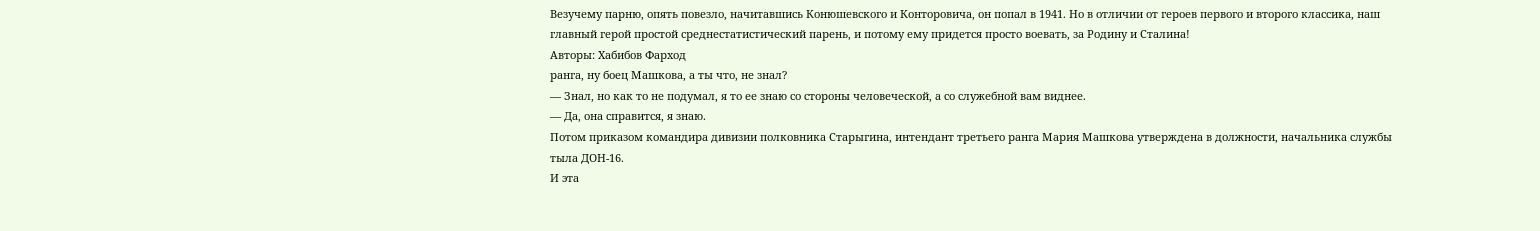Везучему парню, опять повезло, начитавшись Конюшевского и Конторовича, он попал в 1941. Но в отличии от героев первого и второго классика, наш главный герой простой среднестатистический парень, и потому ему придется просто воевать, за Родину и Сталина!
Авторы: Хабибов Фарход
ранга, ну боец Машкова, а ты что, не знал?
— Знал, но как то не подумал, я то ее знаю со стороны человеческой, а со служебной вам виднее.
— Да, она справится, я знаю.
Потом приказом командира дивизии полковника Старыгина, интендант третьего ранга Мария Машкова утверждена в должности, начальника службы тыла ДОН-16.
И эта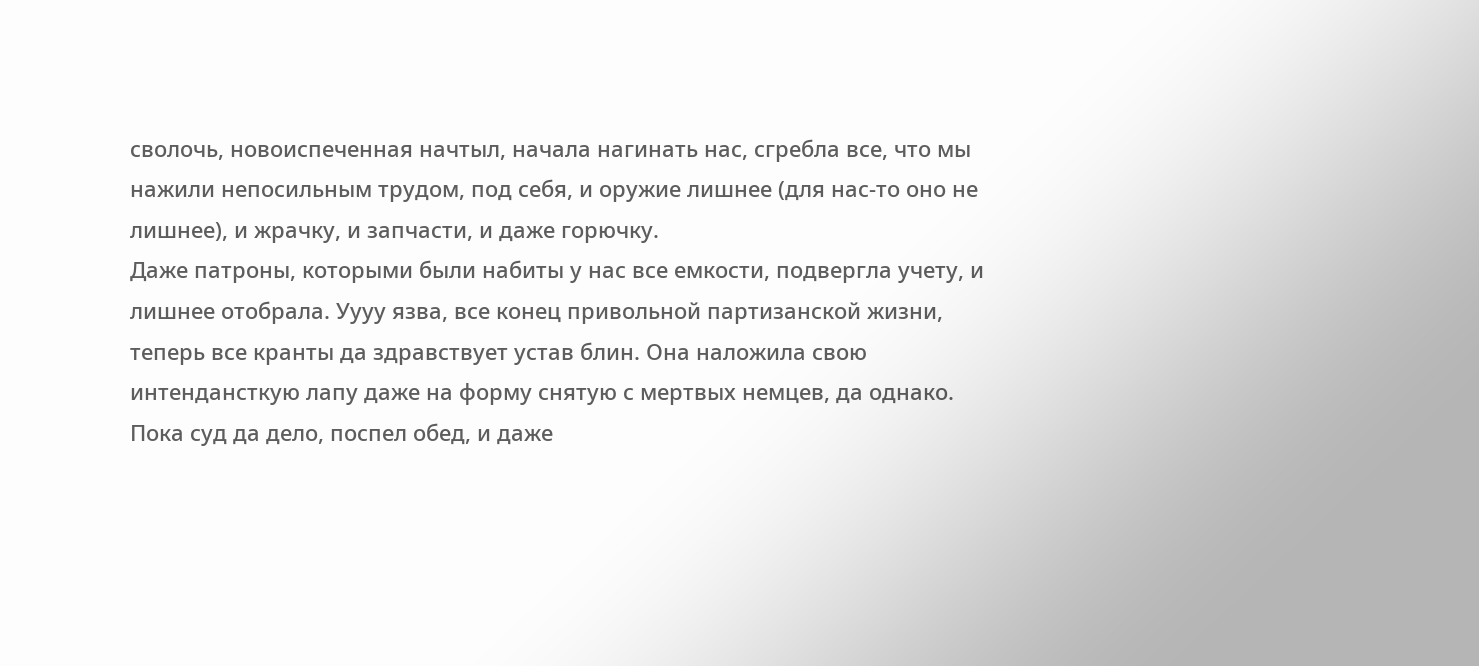сволочь, новоиспеченная начтыл, начала нагинать нас, сгребла все, что мы нажили непосильным трудом, под себя, и оружие лишнее (для нас-то оно не лишнее), и жрачку, и запчасти, и даже горючку.
Даже патроны, которыми были набиты у нас все емкости, подвергла учету, и лишнее отобрала. Уууу язва, все конец привольной партизанской жизни, теперь все кранты да здравствует устав блин. Она наложила свою интендансткую лапу даже на форму снятую с мертвых немцев, да однако.
Пока суд да дело, поспел обед, и даже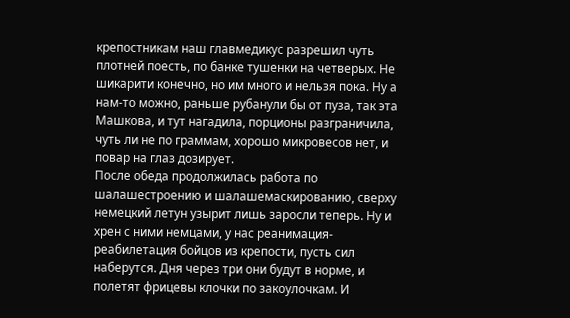крепостникам наш главмедикус разрешил чуть плотней поесть, по банке тушенки на четверых. Не шикарити конечно, но им много и нельзя пока. Ну а нам-то можно, раньше рубанули бы от пуза, так эта Машкова, и тут нагадила, порционы разграничила, чуть ли не по граммам, хорошо микровесов нет, и повар на глаз дозирует.
После обеда продолжилась работа по шалашестроению и шалашемаскированию, сверху немецкий летун узырит лишь заросли теперь. Ну и хрен с ними немцами, у нас реанимация-реабилетация бойцов из крепости, пусть сил наберутся. Дня через три они будут в норме, и полетят фрицевы клочки по закоулочкам. И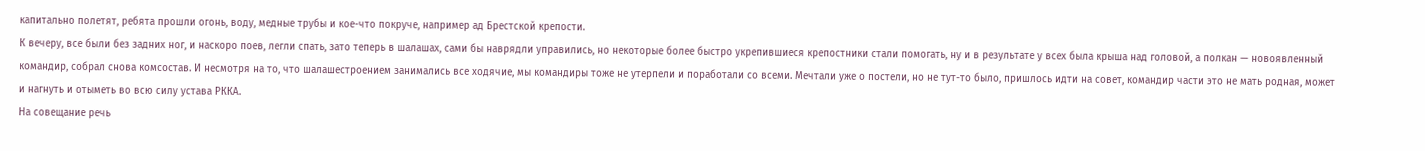капитально полетят, ребята прошли огонь, воду, медные трубы и кое-что покруче, например ад Брестской крепости.
К вечеру, все были без задних ног, и наскоро поев, легли спать, зато теперь в шалашах, сами бы наврядли управились, но некоторые более быстро укрепившиеся крепостники стали помогать, ну и в результате у всех была крыша над головой, а полкан — новоявленный командир, собрал снова комсостав. И несмотря на то, что шалашестроением занимались все ходячие, мы командиры тоже не утерпели и поработали со всеми. Мечтали уже о постели, но не тут-то было, пришлось идти на совет, командир части это не мать родная, может и нагнуть и отыметь во всю силу устава РККА.
На совещание речь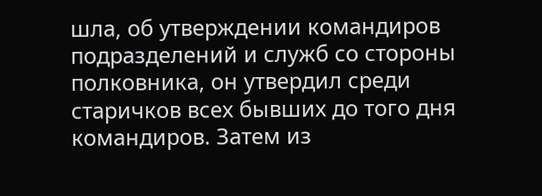шла, об утверждении командиров подразделений и служб со стороны полковника, он утвердил среди старичков всех бывших до того дня командиров. Затем из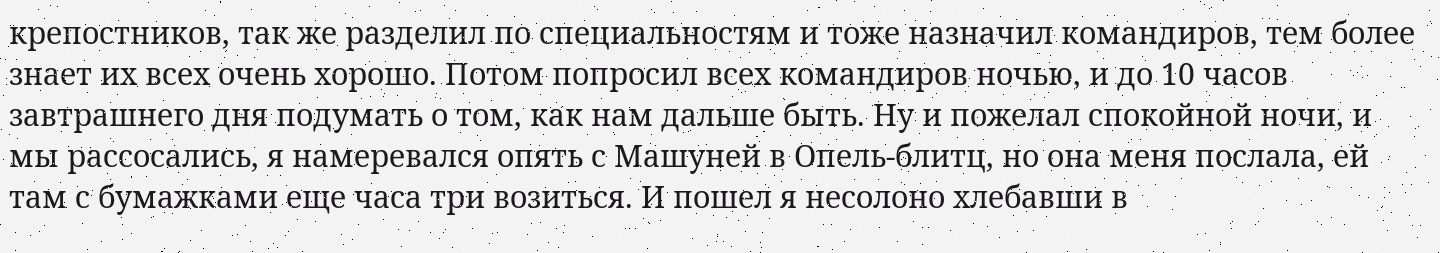крепостников, так же разделил по специальностям и тоже назначил командиров, тем более знает их всех очень хорошо. Потом попросил всех командиров ночью, и до 10 часов завтрашнего дня подумать о том, как нам дальше быть. Ну и пожелал спокойной ночи, и мы рассосались, я намеревался опять с Машуней в Опель-блитц, но она меня послала, ей там с бумажками еще часа три возиться. И пошел я несолоно хлебавши в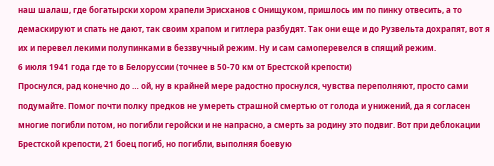наш шалаш, где богатырски хором храпели Эрисханов с Онищуком, пришлось им по пинку отвесить, а то демаскируют и спать не дают, так своим храпом и гитлера разбудят. Так они еще и до Рузвельта дохрапят, вот я их и перевел лекими полупинками в беззвучный режим. Ну и сам самоперевелся в спящий режим.
6 июля 1941 года где то в Белоруссии (точнее в 50-70 км от Брестской крепости)
Проснулся, рад конечно до … ой, ну в крайней мере радостно проснулся, чувства переполняют, просто сами подумайте. Помог почти полку предков не умереть страшной смертью от голода и унижений, да я согласен многие погибли потом, но погибли геройски и не напрасно, а смерть за родину это подвиг. Вот при деблокации Брестской крепости, 21 боец погиб, но погибли, выполняя боевую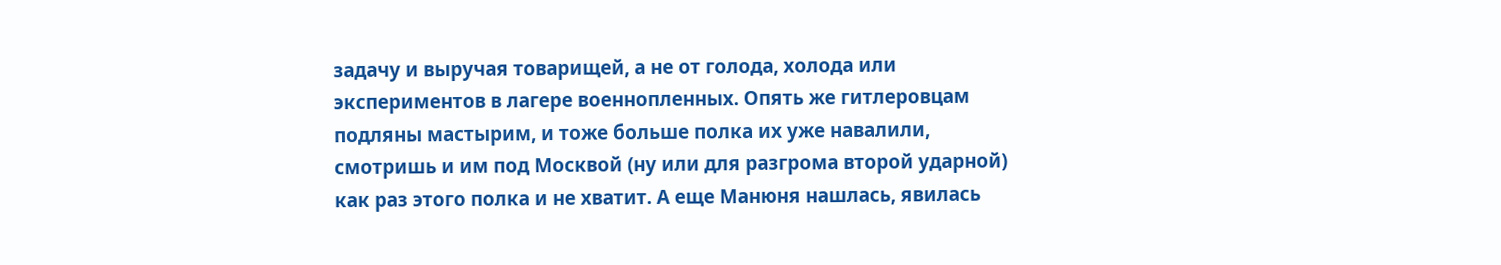задачу и выручая товарищей, а не от голода, холода или экспериментов в лагере военнопленных. Опять же гитлеровцам подляны мастырим, и тоже больше полка их уже навалили, смотришь и им под Москвой (ну или для разгрома второй ударной) как раз этого полка и не хватит. А еще Манюня нашлась, явилась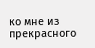ко мне из прекрасного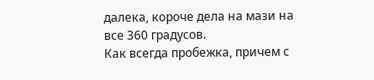далека, короче дела на мази на все 360 градусов.
Как всегда пробежка, причем с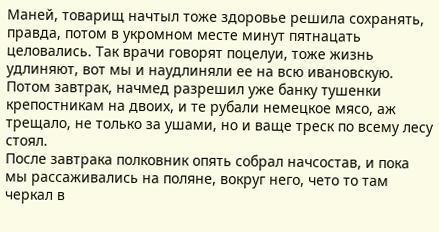Маней, товарищ начтыл тоже здоровье решила сохранять, правда, потом в укромном месте минут пятнацать целовались. Так врачи говорят поцелуи, тоже жизнь удлиняют, вот мы и наудлиняли ее на всю ивановскую. Потом завтрак, начмед разрешил уже банку тушенки крепостникам на двоих, и те рубали немецкое мясо, аж трещало, не только за ушами, но и ваще треск по всему лесу стоял.
После завтрака полковник опять собрал начсостав, и пока мы рассаживались на поляне, вокруг него, чето то там черкал в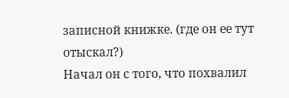записной книжке. (где он ее тут отыскал?)
Начал он с того, что похвалил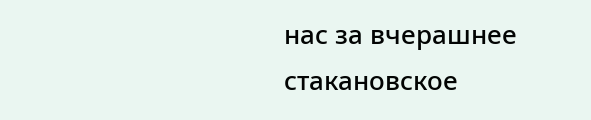нас за вчерашнее стакановское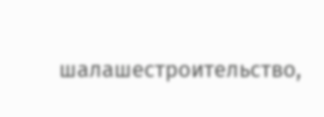шалашестроительство,